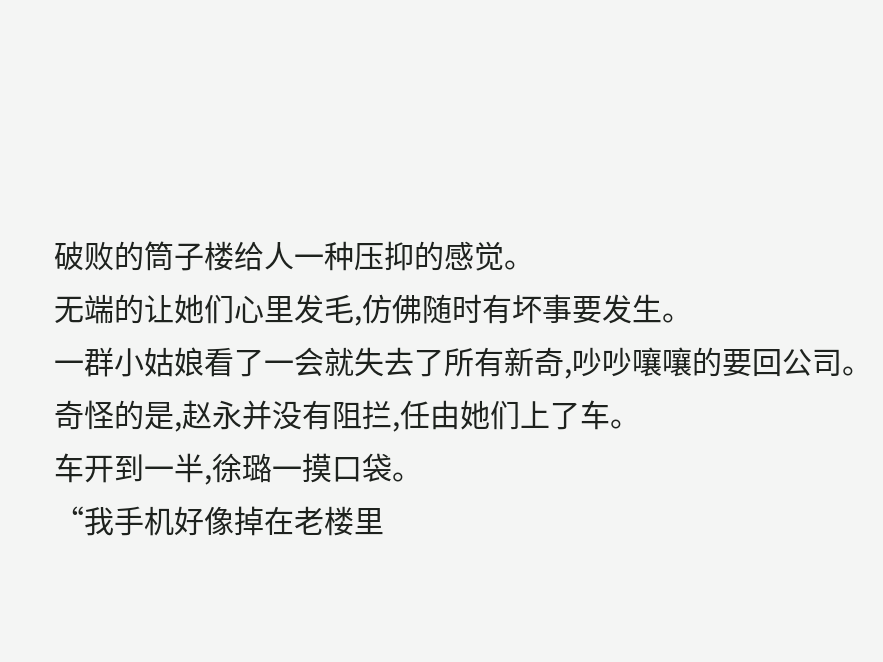破败的筒子楼给人一种压抑的感觉。
无端的让她们心里发毛,仿佛随时有坏事要发生。
一群小姑娘看了一会就失去了所有新奇,吵吵嚷嚷的要回公司。
奇怪的是,赵永并没有阻拦,任由她们上了车。
车开到一半,徐璐一摸口袋。
“我手机好像掉在老楼里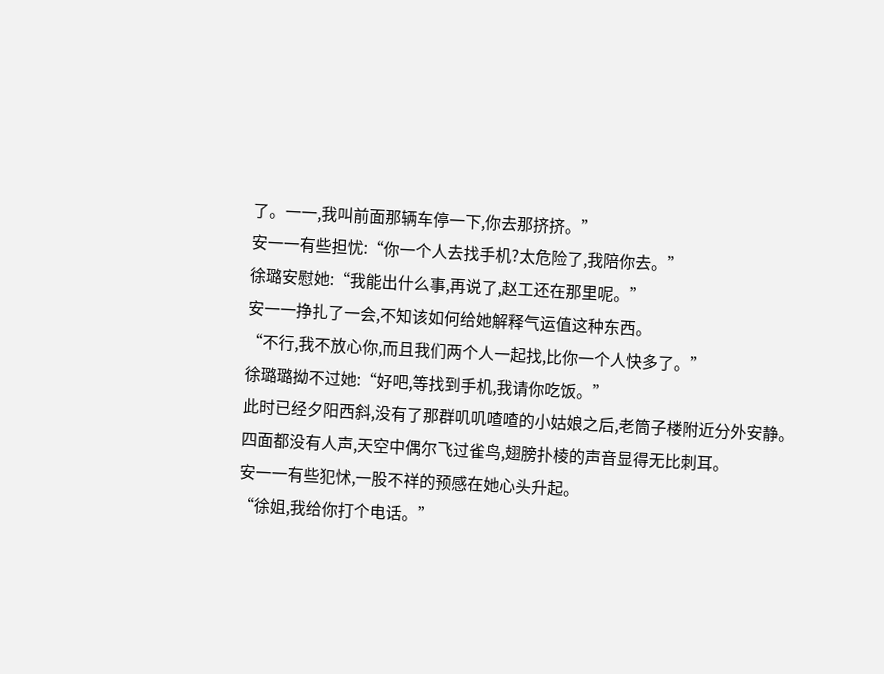了。一一,我叫前面那辆车停一下,你去那挤挤。”
安一一有些担忧:“你一个人去找手机?太危险了,我陪你去。”
徐璐安慰她:“我能出什么事,再说了,赵工还在那里呢。”
安一一挣扎了一会,不知该如何给她解释气运值这种东西。
“不行,我不放心你,而且我们两个人一起找,比你一个人快多了。”
徐璐璐拗不过她:“好吧,等找到手机,我请你吃饭。”
此时已经夕阳西斜,没有了那群叽叽喳喳的小姑娘之后,老筒子楼附近分外安静。
四面都没有人声,天空中偶尔飞过雀鸟,翅膀扑棱的声音显得无比刺耳。
安一一有些犯怵,一股不祥的预感在她心头升起。
“徐姐,我给你打个电话。”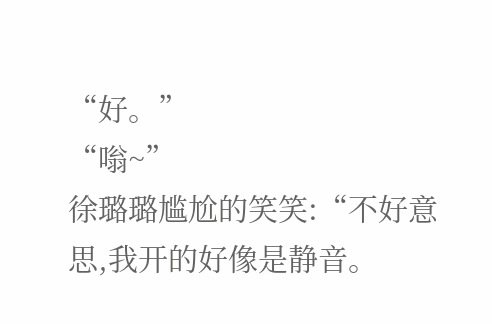“好。”
“嗡~”
徐璐璐尴尬的笑笑:“不好意思,我开的好像是静音。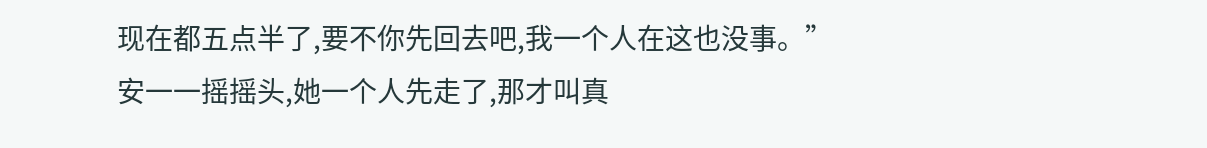现在都五点半了,要不你先回去吧,我一个人在这也没事。”
安一一摇摇头,她一个人先走了,那才叫真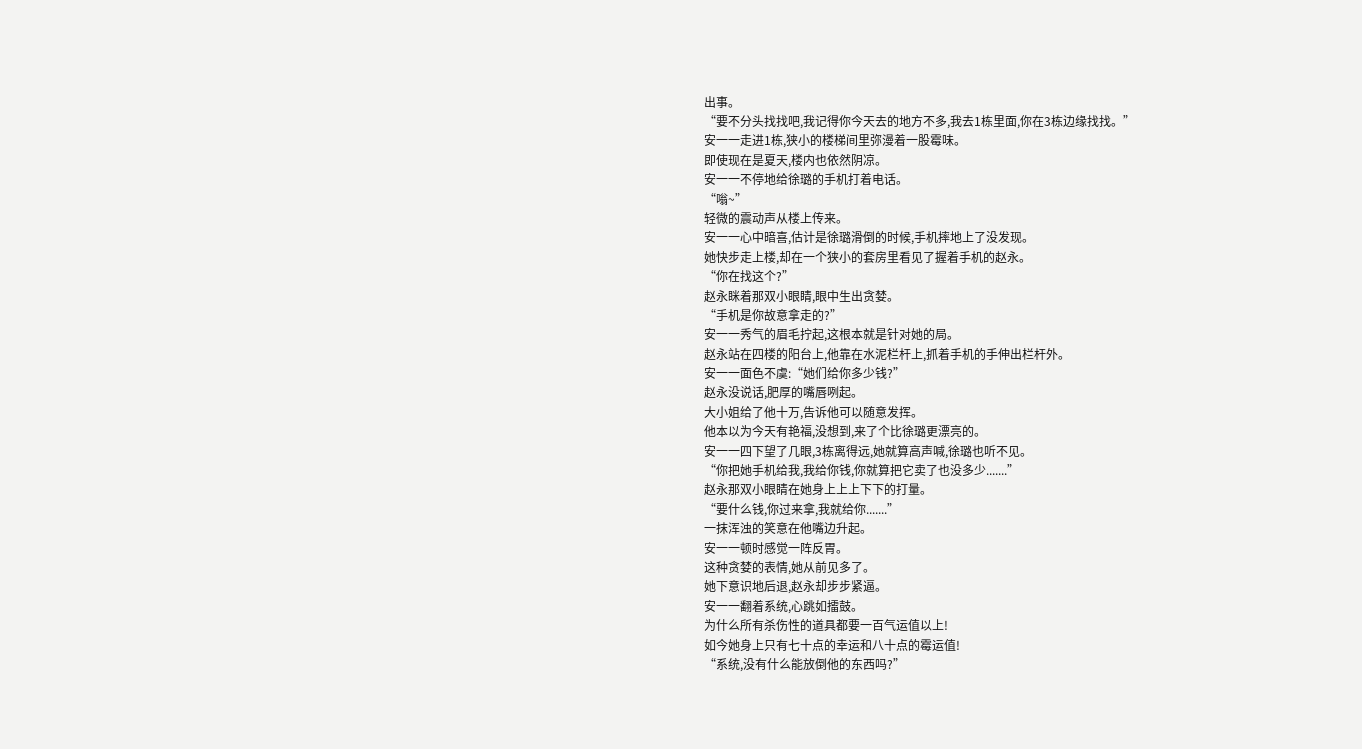出事。
“要不分头找找吧,我记得你今天去的地方不多,我去1栋里面,你在3栋边缘找找。”
安一一走进1栋,狭小的楼梯间里弥漫着一股霉味。
即使现在是夏天,楼内也依然阴凉。
安一一不停地给徐璐的手机打着电话。
“嗡~”
轻微的震动声从楼上传来。
安一一心中暗喜,估计是徐璐滑倒的时候,手机摔地上了没发现。
她快步走上楼,却在一个狭小的套房里看见了握着手机的赵永。
“你在找这个?”
赵永眯着那双小眼睛,眼中生出贪婪。
“手机是你故意拿走的?”
安一一秀气的眉毛拧起,这根本就是针对她的局。
赵永站在四楼的阳台上,他靠在水泥栏杆上,抓着手机的手伸出栏杆外。
安一一面色不虞:“她们给你多少钱?”
赵永没说话,肥厚的嘴唇咧起。
大小姐给了他十万,告诉他可以随意发挥。
他本以为今天有艳福,没想到,来了个比徐璐更漂亮的。
安一一四下望了几眼,3栋离得远,她就算高声喊,徐璐也听不见。
“你把她手机给我,我给你钱,你就算把它卖了也没多少.......”
赵永那双小眼睛在她身上上上下下的打量。
“要什么钱,你过来拿,我就给你.......”
一抹浑浊的笑意在他嘴边升起。
安一一顿时感觉一阵反胃。
这种贪婪的表情,她从前见多了。
她下意识地后退,赵永却步步紧逼。
安一一翻着系统,心跳如擂鼓。
为什么所有杀伤性的道具都要一百气运值以上!
如今她身上只有七十点的幸运和八十点的霉运值!
“系统,没有什么能放倒他的东西吗?”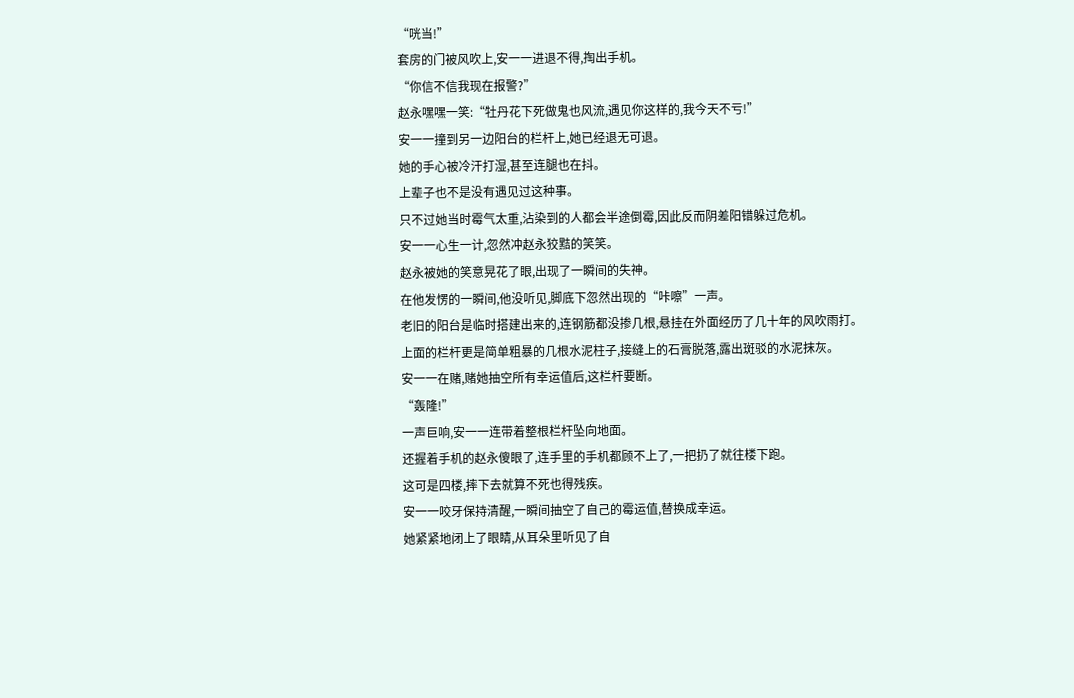“咣当!”
套房的门被风吹上,安一一进退不得,掏出手机。
“你信不信我现在报警?”
赵永嘿嘿一笑:“牡丹花下死做鬼也风流,遇见你这样的,我今天不亏!”
安一一撞到另一边阳台的栏杆上,她已经退无可退。
她的手心被冷汗打湿,甚至连腿也在抖。
上辈子也不是没有遇见过这种事。
只不过她当时霉气太重,沾染到的人都会半途倒霉,因此反而阴差阳错躲过危机。
安一一心生一计,忽然冲赵永狡黠的笑笑。
赵永被她的笑意晃花了眼,出现了一瞬间的失神。
在他发愣的一瞬间,他没听见,脚底下忽然出现的“咔嚓”一声。
老旧的阳台是临时搭建出来的,连钢筋都没掺几根,悬挂在外面经历了几十年的风吹雨打。
上面的栏杆更是简单粗暴的几根水泥柱子,接缝上的石膏脱落,露出斑驳的水泥抹灰。
安一一在赌,赌她抽空所有幸运值后,这栏杆要断。
“轰隆!”
一声巨响,安一一连带着整根栏杆坠向地面。
还握着手机的赵永傻眼了,连手里的手机都顾不上了,一把扔了就往楼下跑。
这可是四楼,摔下去就算不死也得残疾。
安一一咬牙保持清醒,一瞬间抽空了自己的霉运值,替换成幸运。
她紧紧地闭上了眼睛,从耳朵里听见了自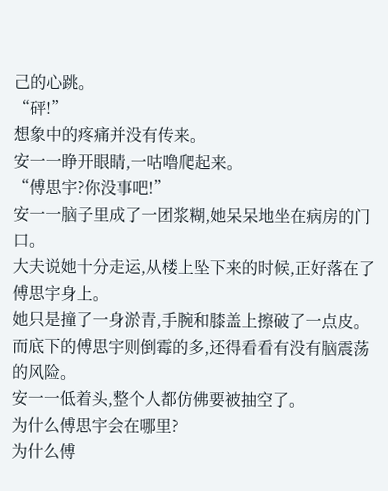己的心跳。
“砰!”
想象中的疼痛并没有传来。
安一一睁开眼睛,一咕噜爬起来。
“傅思宇?你没事吧!”
安一一脑子里成了一团浆糊,她呆呆地坐在病房的门口。
大夫说她十分走运,从楼上坠下来的时候,正好落在了傅思宇身上。
她只是撞了一身淤青,手腕和膝盖上擦破了一点皮。
而底下的傅思宇则倒霉的多,还得看看有没有脑震荡的风险。
安一一低着头,整个人都仿佛要被抽空了。
为什么傅思宇会在哪里?
为什么傅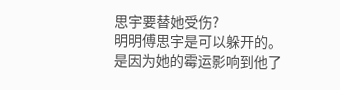思宇要替她受伤?
明明傅思宇是可以躲开的。
是因为她的霉运影响到他了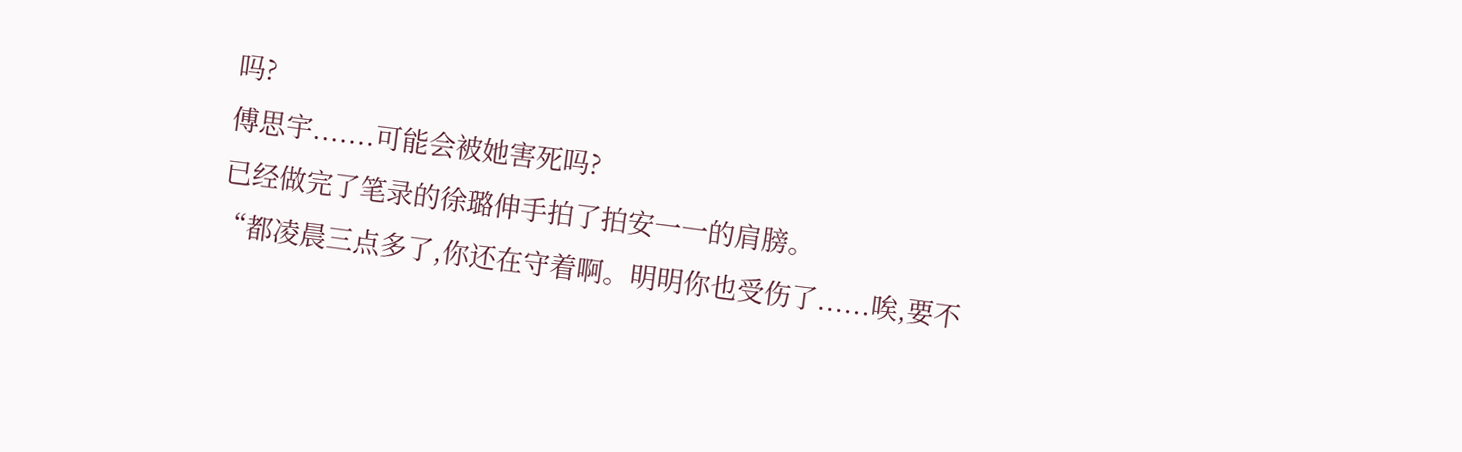吗?
傅思宇.......可能会被她害死吗?
已经做完了笔录的徐璐伸手拍了拍安一一的肩膀。
“都凌晨三点多了,你还在守着啊。明明你也受伤了......唉,要不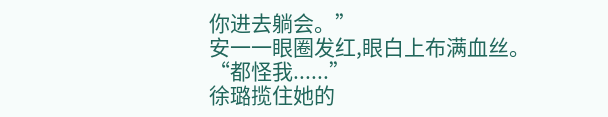你进去躺会。”
安一一眼圈发红,眼白上布满血丝。
“都怪我......”
徐璐揽住她的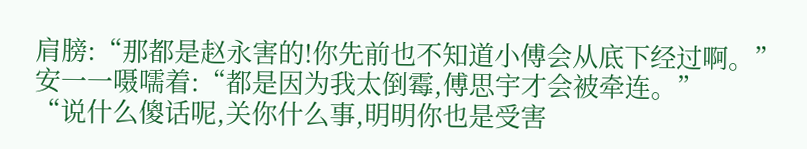肩膀:“那都是赵永害的!你先前也不知道小傅会从底下经过啊。”
安一一嗫嚅着:“都是因为我太倒霉,傅思宇才会被牵连。”
“说什么傻话呢,关你什么事,明明你也是受害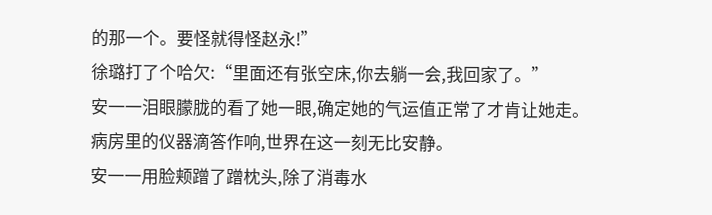的那一个。要怪就得怪赵永!”
徐璐打了个哈欠:“里面还有张空床,你去躺一会,我回家了。”
安一一泪眼朦胧的看了她一眼,确定她的气运值正常了才肯让她走。
病房里的仪器滴答作响,世界在这一刻无比安静。
安一一用脸颊蹭了蹭枕头,除了消毒水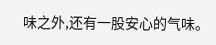味之外,还有一股安心的气味。